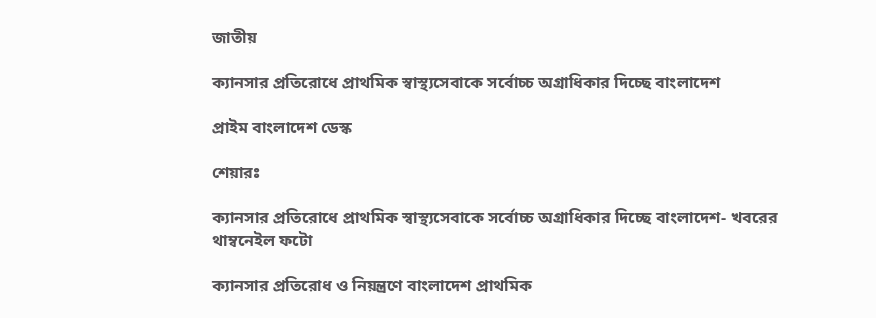জাতীয়

ক্যানসার প্রতিরোধে প্রাথমিক স্বাস্থ্যসেবাকে সর্বোচ্চ অগ্রাধিকার দিচ্ছে বাংলাদেশ

প্রাইম বাংলাদেশ ডেস্ক

শেয়ারঃ

ক্যানসার প্রতিরোধে প্রাথমিক স্বাস্থ্যসেবাকে সর্বোচ্চ অগ্রাধিকার দিচ্ছে বাংলাদেশ- খবরের থাম্বনেইল ফটো

ক্যানসার প্রতিরোধ ও নিয়ন্ত্রণে বাংলাদেশ প্রাথমিক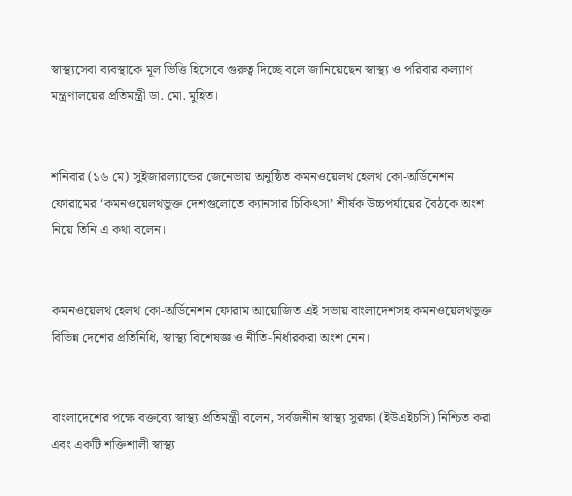স্বাস্থ্যসেবা ব্যবস্থাকে মূল ভিত্তি হিসেবে গুরুত্ব দিচ্ছে বলে জানিয়েছেন স্বাস্থ্য ও পরিবার কল্যাণ মন্ত্রণালয়ের প্রতিমন্ত্রী ডা. মো. মুহিত।


শনিবার (১৬ মে) সুইজারল্যান্ডের জেনেভায় অনুষ্ঠিত কমনওয়েলথ হেলথ কো-অর্ডিনেশন ফোরামের ‘কমনওয়েলথভুক্ত দেশগুলোতে ক্যানসার চিকিৎসা’ শীর্ষক উচ্চপর্যায়ের বৈঠকে অংশ নিয়ে তিনি এ কথা বলেন।


কমনওয়েলথ হেলথ কো-অর্ডিনেশন ফোরাম আয়োজিত এই সভায় বাংলাদেশসহ কমনওয়েলথভুক্ত বিভিন্ন দেশের প্রতিনিধি, স্বাস্থ্য বিশেষজ্ঞ ও নীতি-নির্ধারকরা অংশ নেন।


বাংলাদেশের পক্ষে বক্তব্যে স্বাস্থ্য প্রতিমন্ত্রী বলেন, সর্বজনীন স্বাস্থ্য সুরক্ষা (ইউএইচসি) নিশ্চিত করা এবং একটি শক্তিশালী স্বাস্থ্য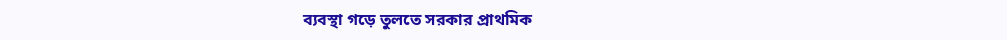ব্যবস্থা গড়ে তুলতে সরকার প্রাথমিক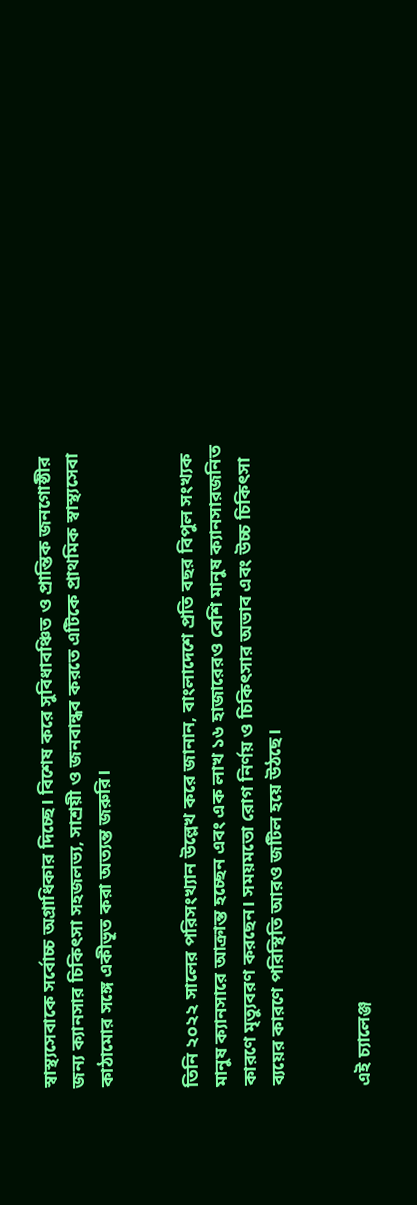স্বাস্থ্যসেবাকে সর্বোচ্চ অগ্রাধিকার দিচ্ছে। বিশেষ করে সুবিধাবঞ্চিত ও প্রান্তিক জনগোষ্ঠীর জন্য ক্যানসার চিকিৎসা সহজলভ্য, সাশ্রয়ী ও জনবান্ধব করতে এটিকে প্রাথমিক স্বাস্থ্যসেবা কাঠামোর সঙ্গে একীভূত করা অত্যন্ত জরুরি।


তিনি ২০২২ সালের পরিসংখ্যান উল্লেখ করে জানান, বাংলাদেশে প্রতি বছর বিপুল সংখ্যক মানুষ ক্যানসারে আক্রান্ত হচ্ছেন এবং এক লাখ ১৬ হাজারেরও বেশি মানুষ ক্যানসারজনিত কারণে মৃত্যুবরণ করছেন। সময়মতো রোগ নির্ণয় ও চিকিৎসার অভাব এবং উচ্চ চিকিৎসা ব্যয়ের কারণে পরিস্থিতি আরও জটিল হয়ে উঠছে।


এই চ্যালেঞ্জ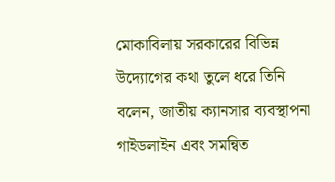মোকাবিলায় সরকারের বিভিন্ন উদ্যোগের কথা তুলে ধরে তিনি বলেন, জাতীয় ক্যানসার ব্যবস্থাপনা গাইডলাইন এবং সমন্বিত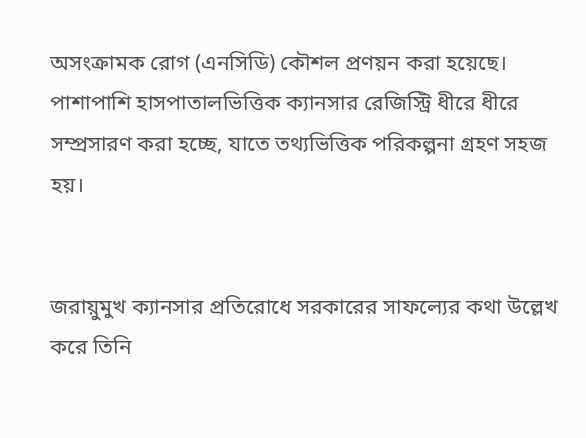অসংক্রামক রোগ (এনসিডি) কৌশল প্রণয়ন করা হয়েছে। পাশাপাশি হাসপাতালভিত্তিক ক্যানসার রেজিস্ট্রি ধীরে ধীরে সম্প্রসারণ করা হচ্ছে, যাতে তথ্যভিত্তিক পরিকল্পনা গ্রহণ সহজ হয়।


জরায়ুমুখ ক্যানসার প্রতিরোধে সরকারের সাফল্যের কথা উল্লেখ করে তিনি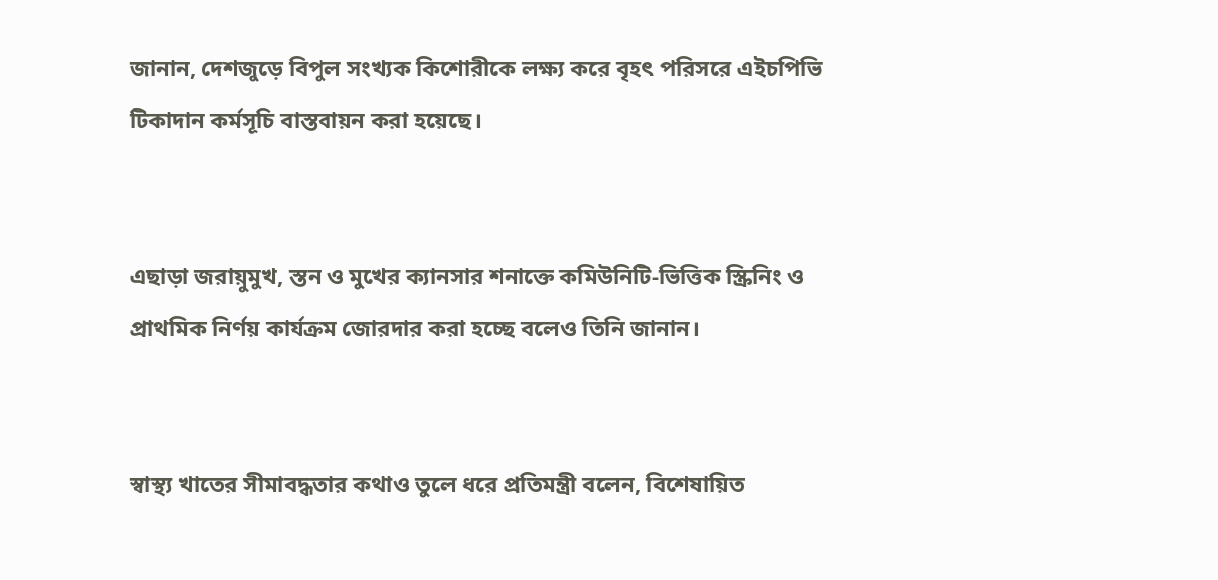জানান, দেশজুড়ে বিপুল সংখ্যক কিশোরীকে লক্ষ্য করে বৃহৎ পরিসরে এইচপিভি টিকাদান কর্মসূচি বাস্তবায়ন করা হয়েছে।


এছাড়া জরায়ুমুখ, স্তন ও মুখের ক্যানসার শনাক্তে কমিউনিটি-ভিত্তিক স্ক্রিনিং ও প্রাথমিক নির্ণয় কার্যক্রম জোরদার করা হচ্ছে বলেও তিনি জানান।


স্বাস্থ্য খাতের সীমাবদ্ধতার কথাও তুলে ধরে প্রতিমন্ত্রী বলেন, বিশেষায়িত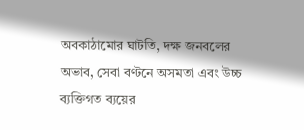অবকাঠামোর ঘাটতি, দক্ষ জনবলের অভাব, সেবা বণ্টনে অসমতা এবং উচ্চ ব্যক্তিগত ব্যয়ের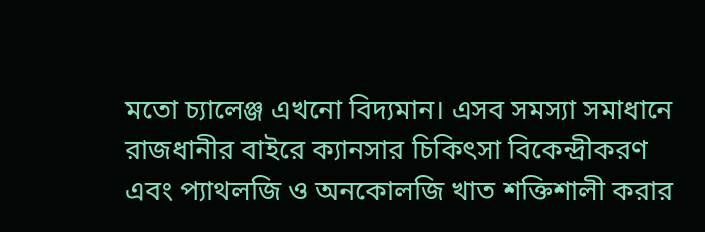মতো চ্যালেঞ্জ এখনো বিদ্যমান। এসব সমস্যা সমাধানে রাজধানীর বাইরে ক্যানসার চিকিৎসা বিকেন্দ্রীকরণ এবং প্যাথলজি ও অনকোলজি খাত শক্তিশালী করার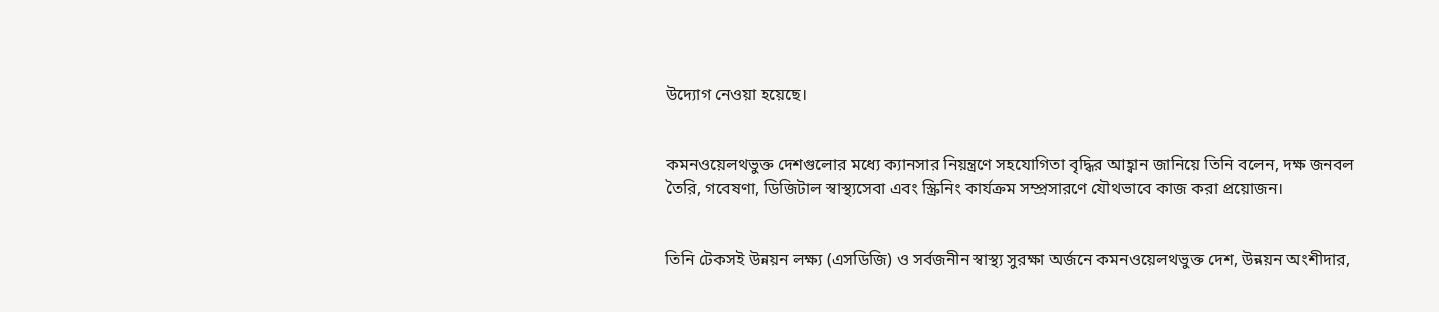উদ্যোগ নেওয়া হয়েছে।


কমনওয়েলথভুক্ত দেশগুলোর মধ্যে ক্যানসার নিয়ন্ত্রণে সহযোগিতা বৃদ্ধির আহ্বান জানিয়ে তিনি বলেন, দক্ষ জনবল তৈরি, গবেষণা, ডিজিটাল স্বাস্থ্যসেবা এবং স্ক্রিনিং কার্যক্রম সম্প্রসারণে যৌথভাবে কাজ করা প্রয়োজন।


তিনি টেকসই উন্নয়ন লক্ষ্য (এসডিজি) ও সর্বজনীন স্বাস্থ্য সুরক্ষা অর্জনে কমনওয়েলথভুক্ত দেশ, উন্নয়ন অংশীদার,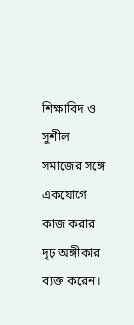শিক্ষাবিদ ও সুশীল সমাজের সঙ্গে একযোগে কাজ করার দৃঢ় অঙ্গীকার ব্যক্ত করেন।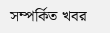সম্পর্কিত খবর